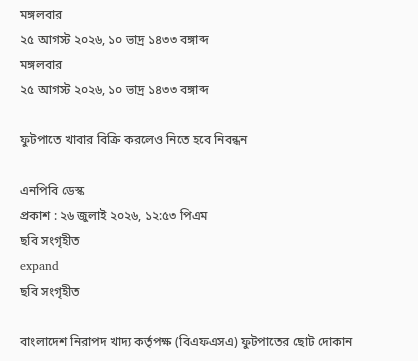মঙ্গলবার
২৫ আগস্ট ২০২৬, ১০ ভাদ্র ১৪৩৩ বঙ্গাব্দ
মঙ্গলবার
২৫ আগস্ট ২০২৬, ১০ ভাদ্র ১৪৩৩ বঙ্গাব্দ

ফুটপাতে খাবার বিক্রি করলেও নিতে হবে নিবন্ধন

এনপিবি ডেস্ক
প্রকাশ : ২৬ জুলাই ২০২৬, ১২:৫৩ পিএম
ছবি সংগৃহীত
expand
ছবি সংগৃহীত

বাংলাদেশ নিরাপদ খাদ্য কর্তৃপক্ষ (বিএফএসএ) ফুটপাতের ছোট দোকান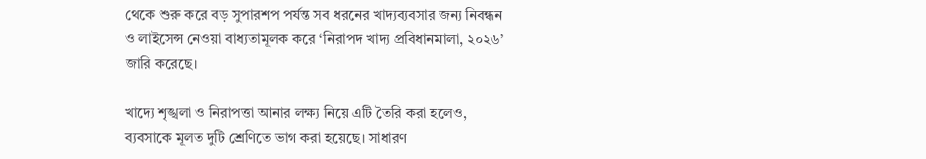থেকে শুরু করে বড় সুপারশপ পর্যন্ত সব ধরনের খাদ্যব্যবসার জন্য নিবন্ধন ও লাইসেন্স নেওয়া বাধ্যতামূলক করে ‘নিরাপদ খাদ্য প্রবিধানমালা, ২০২৬’ জারি করেছে।

খাদ্যে শৃঙ্খলা ও নিরাপত্তা আনার লক্ষ্য নিয়ে এটি তৈরি করা হলেও, ব্যবসাকে মূলত দুটি শ্রেণিতে ভাগ করা হয়েছে। সাধারণ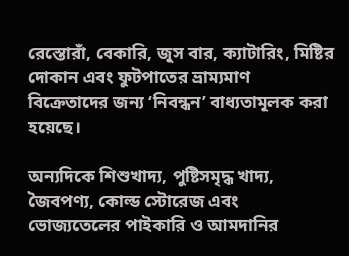রেস্তোরাঁ, বেকারি, জুস বার, ক্যাটারিং, মিষ্টির দোকান এবং ফুটপাতের ভ্রাম্যমাণ বিক্রেতাদের জন্য ‘নিবন্ধন’ বাধ্যতামূলক করা হয়েছে।

অন্যদিকে শিশুখাদ্য, পুষ্টিসমৃদ্ধ খাদ্য, জৈবপণ্য, কোল্ড স্টোরেজ এবং ভোজ্যতেলের পাইকারি ও আমদানির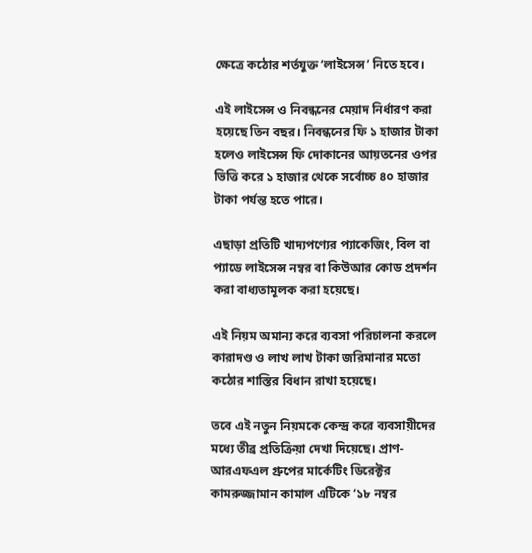ক্ষেত্রে কঠোর শর্তযুক্ত ‘লাইসেন্স’ নিতে হবে।

এই লাইসেন্স ও নিবন্ধনের মেয়াদ নির্ধারণ করা হয়েছে তিন বছর। নিবন্ধনের ফি ১ হাজার টাকা হলেও লাইসেন্স ফি দোকানের আয়তনের ওপর ভিত্তি করে ১ হাজার থেকে সর্বোচ্চ ৪০ হাজার টাকা পর্যন্ত হতে পারে।

এছাড়া প্রতিটি খাদ্যপণ্যের প্যাকেজিং, বিল বা প্যাডে লাইসেন্স নম্বর বা কিউআর কোড প্রদর্শন করা বাধ্যতামূলক করা হয়েছে।

এই নিয়ম অমান্য করে ব্যবসা পরিচালনা করলে কারাদণ্ড ও লাখ লাখ টাকা জরিমানার মতো কঠোর শাস্তির বিধান রাখা হয়েছে।

তবে এই নতুন নিয়মকে কেন্দ্র করে ব্যবসায়ীদের মধ্যে তীব্র প্রতিক্রিয়া দেখা দিয়েছে। প্রাণ-আরএফএল গ্রুপের মার্কেটিং ডিরেক্টর কামরুজ্জামান কামাল এটিকে ‘১৮ নম্বর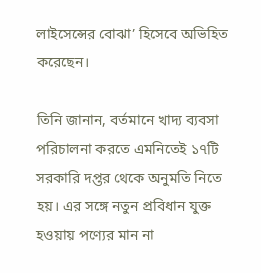লাইসেন্সের বোঝা’ হিসেবে অভিহিত করেছেন।

তিনি জানান, বর্তমানে খাদ্য ব্যবসা পরিচালনা করতে এমনিতেই ১৭টি সরকারি দপ্তর থেকে অনুমতি নিতে হয়। এর সঙ্গে নতুন প্রবিধান যুক্ত হওয়ায় পণ্যের মান না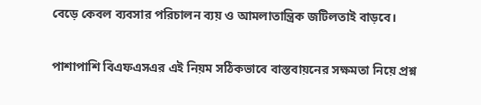বেড়ে কেবল ব্যবসার পরিচালন ব্যয় ও আমলাতান্ত্রিক জটিলতাই বাড়বে।

পাশাপাশি বিএফএসএর এই নিয়ম সঠিকভাবে বাস্তবায়নের সক্ষমতা নিয়ে প্রশ্ন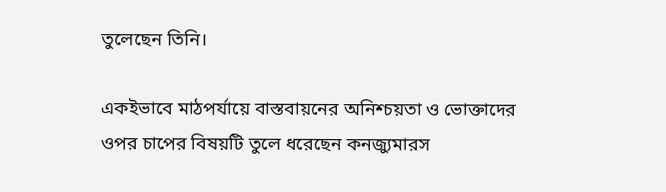তুলেছেন তিনি।

একইভাবে মাঠপর্যায়ে বাস্তবায়নের অনিশ্চয়তা ও ভোক্তাদের ওপর চাপের বিষয়টি তুলে ধরেছেন কনজ্যুমারস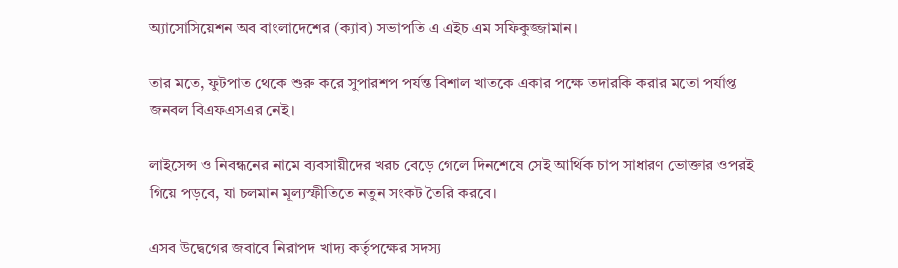অ্যাসোসিয়েশন অব বাংলাদেশের (ক্যাব) সভাপতি এ এইচ এম সফিকুজ্জামান।

তার মতে, ফুটপাত থেকে শুরু করে সুপারশপ পর্যন্ত বিশাল খাতকে একার পক্ষে তদারকি করার মতো পর্যাপ্ত জনবল বিএফএসএর নেই।

লাইসেন্স ও নিবন্ধনের নামে ব্যবসায়ীদের খরচ বেড়ে গেলে দিনশেষে সেই আর্থিক চাপ সাধারণ ভোক্তার ওপরই গিয়ে পড়বে, যা চলমান মূল্যস্ফীতিতে নতুন সংকট তৈরি করবে।

এসব উদ্বেগের জবাবে নিরাপদ খাদ্য কর্তৃপক্ষের সদস্য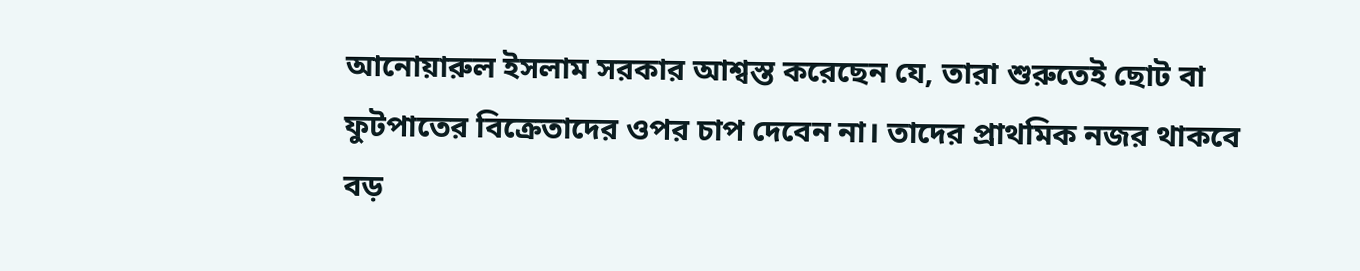আনোয়ারুল ইসলাম সরকার আশ্বস্ত করেছেন যে, তারা শুরুতেই ছোট বা ফুটপাতের বিক্রেতাদের ওপর চাপ দেবেন না। তাদের প্রাথমিক নজর থাকবে বড়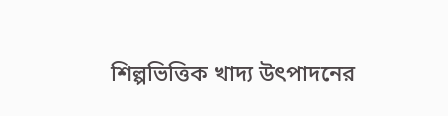শিল্পভিত্তিক খাদ্য উৎপাদনের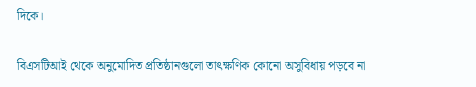দিকে।

বিএসটিআই থেকে অনুমোদিত প্রতিষ্ঠানগুলো তাৎক্ষণিক কোনো অসুবিধায় পড়বে না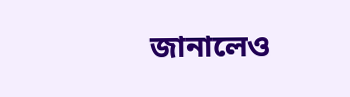জানালেও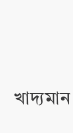খাদ্যমান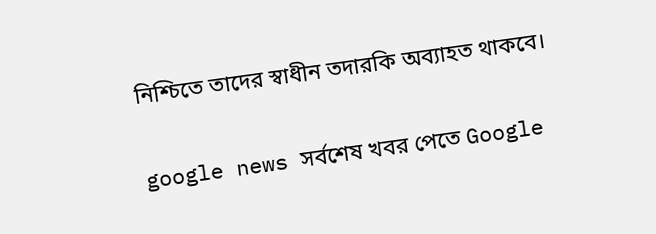নিশ্চিতে তাদের স্বাধীন তদারকি অব্যাহত থাকবে।

google news সর্বশেষ খবর পেতে Google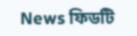News ফিডটি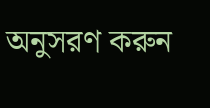অনুসরণ করুন